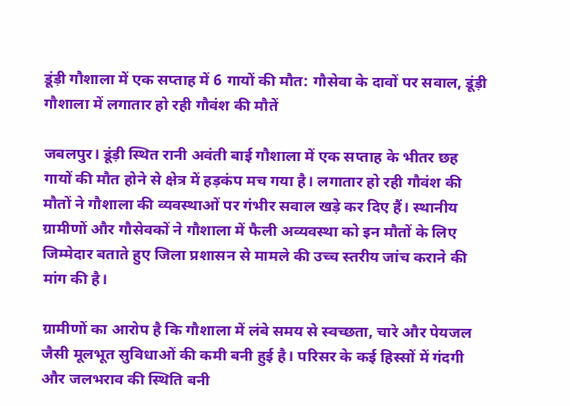डूंड़ी गौशाला में एक सप्ताह में 6 गायों की मौत: गौसेवा के दावों पर सवाल, डूंड़ी गौशाला में लगातार हो रही गौवंश की मौतें

जबलपुर। डूंड़ी स्थित रानी अवंती बाई गौशाला में एक सप्ताह के भीतर छह गायों की मौत होने से क्षेत्र में हड़कंप मच गया है। लगातार हो रही गौवंश की मौतों ने गौशाला की व्यवस्थाओं पर गंभीर सवाल खड़े कर दिए हैं। स्थानीय ग्रामीणों और गौसेवकों ने गौशाला में फैली अव्यवस्था को इन मौतों के लिए जिम्मेदार बताते हुए जिला प्रशासन से मामले की उच्च स्तरीय जांच कराने की मांग की है।

ग्रामीणों का आरोप है कि गौशाला में लंबे समय से स्वच्छता, चारे और पेयजल जैसी मूलभूत सुविधाओं की कमी बनी हुई है। परिसर के कई हिस्सों में गंदगी और जलभराव की स्थिति बनी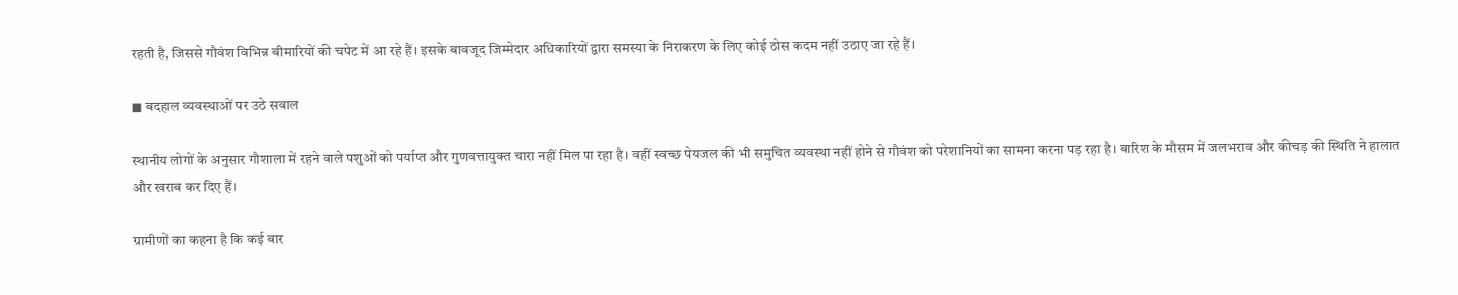रहती है, जिससे गौवंश विभिन्न बीमारियों की चपेट में आ रहे हैं। इसके बावजूद जिम्मेदार अधिकारियों द्वारा समस्या के निराकरण के लिए कोई ठोस कदम नहीं उठाए जा रहे हैं।

◼ बदहाल व्यवस्थाओं पर उठे सवाल

स्थानीय लोगों के अनुसार गौशाला में रहने वाले पशुओं को पर्याप्त और गुणवत्तायुक्त चारा नहीं मिल पा रहा है। वहीं स्वच्छ पेयजल की भी समुचित व्यवस्था नहीं होने से गौवंश को परेशानियों का सामना करना पड़ रहा है। बारिश के मौसम में जलभराव और कीचड़ की स्थिति ने हालात और खराब कर दिए हैं।

ग्रामीणों का कहना है कि कई बार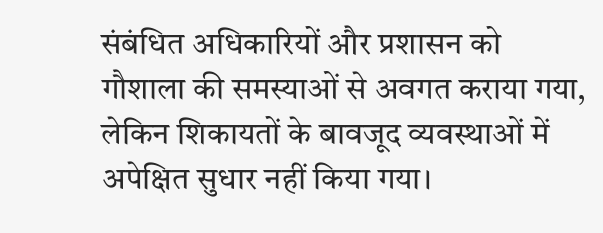संबंधित अधिकारियों और प्रशासन को गौशाला की समस्याओं से अवगत कराया गया, लेकिन शिकायतों के बावजूद व्यवस्थाओं में अपेक्षित सुधार नहीं किया गया।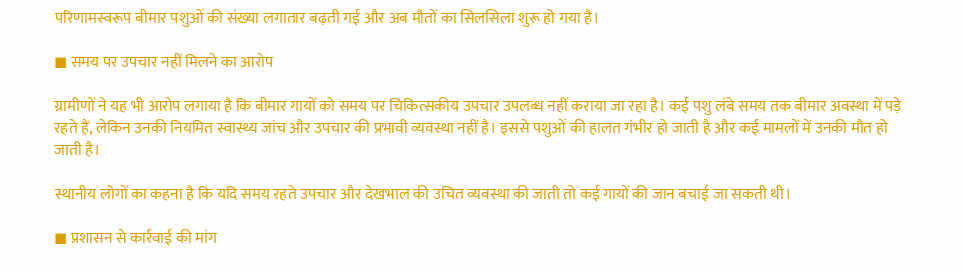परिणामस्वरूप बीमार पशुओं की संख्या लगातार बढ़ती गई और अब मौतों का सिलसिला शुरू हो गया है।

◼ समय पर उपचार नहीं मिलने का आरोप

ग्रामीणों ने यह भी आरोप लगाया है कि बीमार गायों को समय पर चिकित्सकीय उपचार उपलब्ध नहीं कराया जा रहा है। कई पशु लंबे समय तक बीमार अवस्था में पड़े रहते हैं, लेकिन उनकी नियमित स्वास्थ्य जांच और उपचार की प्रभावी व्यवस्था नहीं है। इससे पशुओं की हालत गंभीर हो जाती है और कई मामलों में उनकी मौत हो जाती है।

स्थानीय लोगों का कहना है कि यदि समय रहते उपचार और देखभाल की उचित व्यवस्था की जाती तो कई गायों की जान बचाई जा सकती थी।

◼ प्रशासन से कार्रवाई की मांग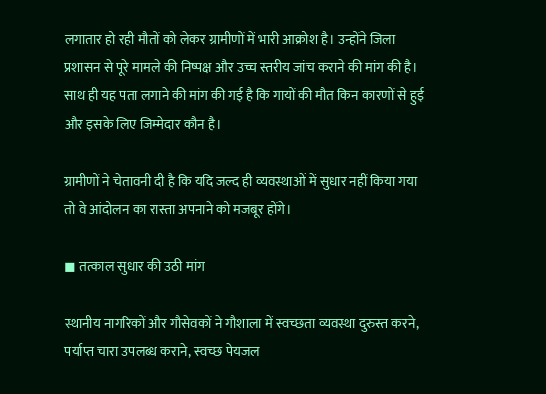लगातार हो रही मौतों को लेकर ग्रामीणों में भारी आक्रोश है। उन्होंने जिला प्रशासन से पूरे मामले की निष्पक्ष और उच्च स्तरीय जांच कराने की मांग की है। साथ ही यह पता लगाने की मांग की गई है कि गायों की मौत किन कारणों से हुई और इसके लिए जिम्मेदार कौन है।

ग्रामीणों ने चेतावनी दी है कि यदि जल्द ही व्यवस्थाओं में सुधार नहीं किया गया तो वे आंदोलन का रास्ता अपनाने को मजबूर होंगे।

◼ तत्काल सुधार की उठी मांग

स्थानीय नागरिकों और गौसेवकों ने गौशाला में स्वच्छता व्यवस्था दुरुस्त करने, पर्याप्त चारा उपलब्ध कराने, स्वच्छ पेयजल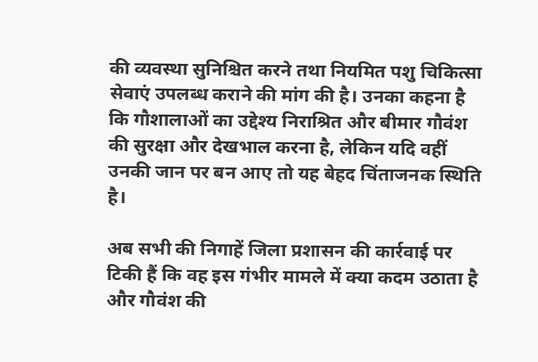की व्यवस्था सुनिश्चित करने तथा नियमित पशु चिकित्सा सेवाएं उपलब्ध कराने की मांग की है। उनका कहना है कि गौशालाओं का उद्देश्य निराश्रित और बीमार गौवंश की सुरक्षा और देखभाल करना है, लेकिन यदि वहीं उनकी जान पर बन आए तो यह बेहद चिंताजनक स्थिति है।

अब सभी की निगाहें जिला प्रशासन की कार्रवाई पर टिकी हैं कि वह इस गंभीर मामले में क्या कदम उठाता है और गौवंश की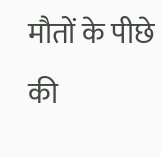मौतों के पीछे की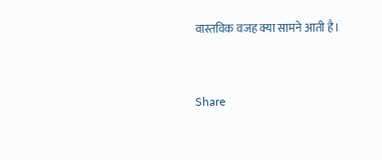वास्तविक वजह क्या सामने आती है।



Share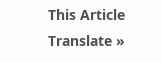This Article
Translate »